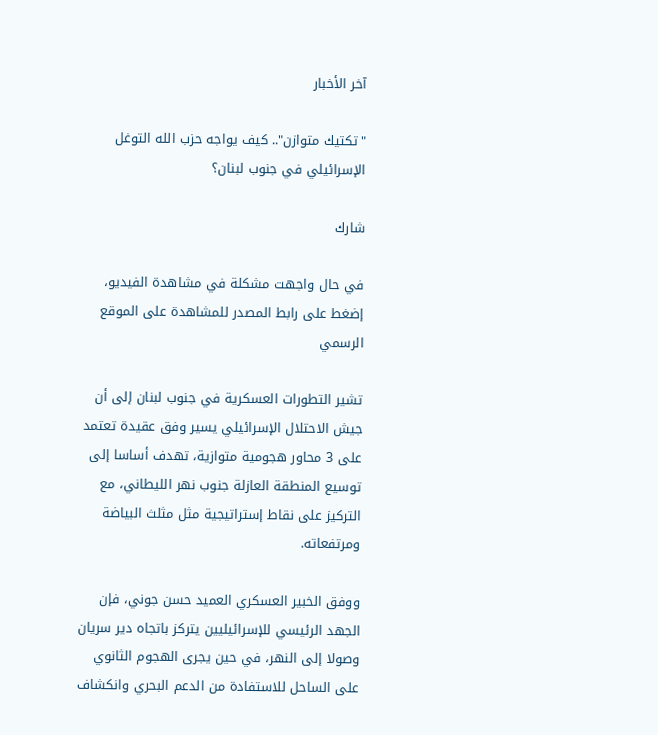آخر الأخبار

"تكتيك متوازن".. كيف يواجه حزب الله التوغل الإسرائيلي في جنوب لبنان؟

شارك

في حال واجهت مشكلة في مشاهدة الفيديو، إضغط على رابط المصدر للمشاهدة على الموقع الرسمي

تشير التطورات العسكرية في جنوب لبنان إلى أن جيش الاحتلال الإسرائيلي يسير وفق عقيدة تعتمد على 3 محاور هجومية متوازية، تهدف أساسا إلى توسيع المنطقة العازلة جنوب نهر الليطاني، مع التركيز على نقاط إستراتيجية مثل مثلث البياضة ومرتفعاته.

ووفق الخبير العسكري العميد حسن جوني، فإن الجهد الرئيسي للإسرائيليين يتركز باتجاه دير سريان وصولا إلى النهر، في حين يجرى الهجوم الثانوي على الساحل للاستفادة من الدعم البحري وانكشاف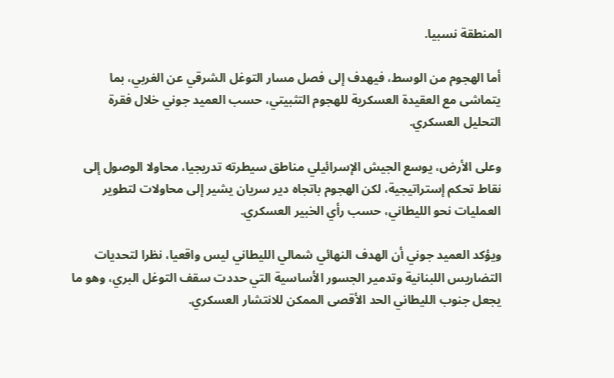المنطقة نسبيا.

أما الهجوم من الوسط، فيهدف إلى فصل مسار التوغل الشرقي عن الغربي، بما يتماشى مع العقيدة العسكرية للهجوم التثبيتي، حسب العميد جوني خلال فقرة التحليل العسكري.

وعلى الأرض، يوسع الجيش الإسرائيلي مناطق سيطرته تدريجيا، محاولا الوصول إلى نقاط تحكم إستراتيجية، لكن الهجوم باتجاه دير سريان يشير إلى محاولات لتطوير العمليات نحو الليطاني، حسب رأي الخبير العسكري.

ويؤكد العميد جوني أن الهدف النهائي شمالي الليطاني ليس واقعيا، نظرا لتحديات التضاريس اللبنانية وتدمير الجسور الأساسية التي حددت سقف التوغل البري، وهو ما يجعل جنوب الليطاني الحد الأقصى الممكن للانتشار العسكري.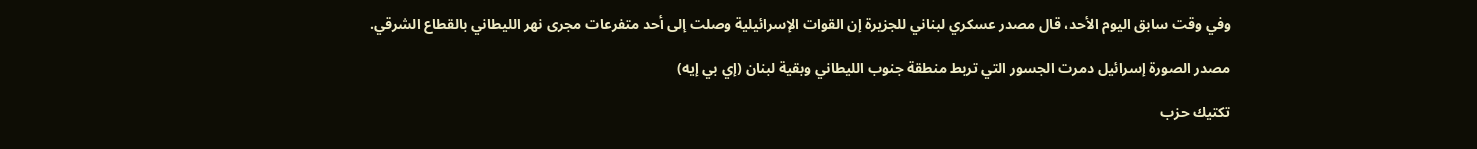وفي وقت سابق اليوم الأحد، قال مصدر عسكري لبناني للجزيرة إن القوات الإسرائيلية وصلت إلى أحد متفرعات مجرى نهر الليطاني بالقطاع الشرقي.

مصدر الصورة إسرائيل دمرت الجسور التي تربط منطقة جنوب الليطاني وبقية لبنان (إي بي إيه)

تكتيك حزب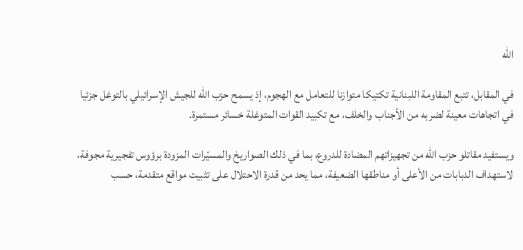الله

في المقابل، تتبع المقاومة اللبنانية تكتيكا متوازنا للتعامل مع الهجوم، إذ يسمح حزب الله للجيش الإسرائيلي بالتوغل جزئيا في اتجاهات معينة لضربه من الأجناب والخلف، مع تكبيد القوات المتوغلة خسائر مستمرة.

ويستفيد مقاتلو حزب الله من تجهيزاتهم المضادة للدروع، بما في ذلك الصواريخ والمسيّرات المزودة برؤوس تفجيرية مجوفة، لاستهداف الدبابات من الأعلى أو مناطقها الضعيفة، مما يحد من قدرة الاحتلال على تثبيت مواقع متقدمة، حسب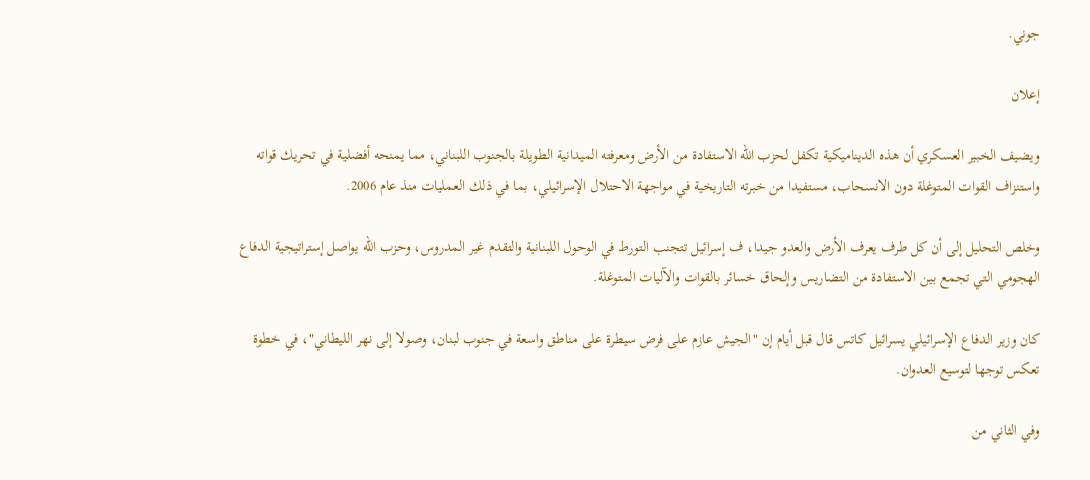جوني.

إعلان

ويضيف الخبير العسكري أن هذه الديناميكية تكفل لحزب الله الاستفادة من الأرض ومعرفته الميدانية الطويلة بالجنوب اللبناني، مما يمنحه أفضلية في تحريك قواته واستنزاف القوات المتوغلة دون الانسحاب، مستفيدا من خبرته التاريخية في مواجهة الاحتلال الإسرائيلي، بما في ذلك العمليات منذ عام 2006.

وخلص التحليل إلى أن كل طرف يعرف الأرض والعدو جيدا، ف إسرائيل تتجنب التورط في الوحول اللبنانية والتقدم غير المدروس، وحزب الله يواصل إستراتيجية الدفاع الهجومي التي تجمع بين الاستفادة من التضاريس وإلحاق خسائر بالقوات والآليات المتوغلة.

كان وزير الدفاع الإسرائيلي يسرائيل كاتس قال قبل أيام إن "الجيش عازم على فرض سيطرة على مناطق واسعة في جنوب لبنان، وصولا إلى نهر الليطاني"، في خطوة تعكس توجها لتوسيع العدوان.

وفي الثاني من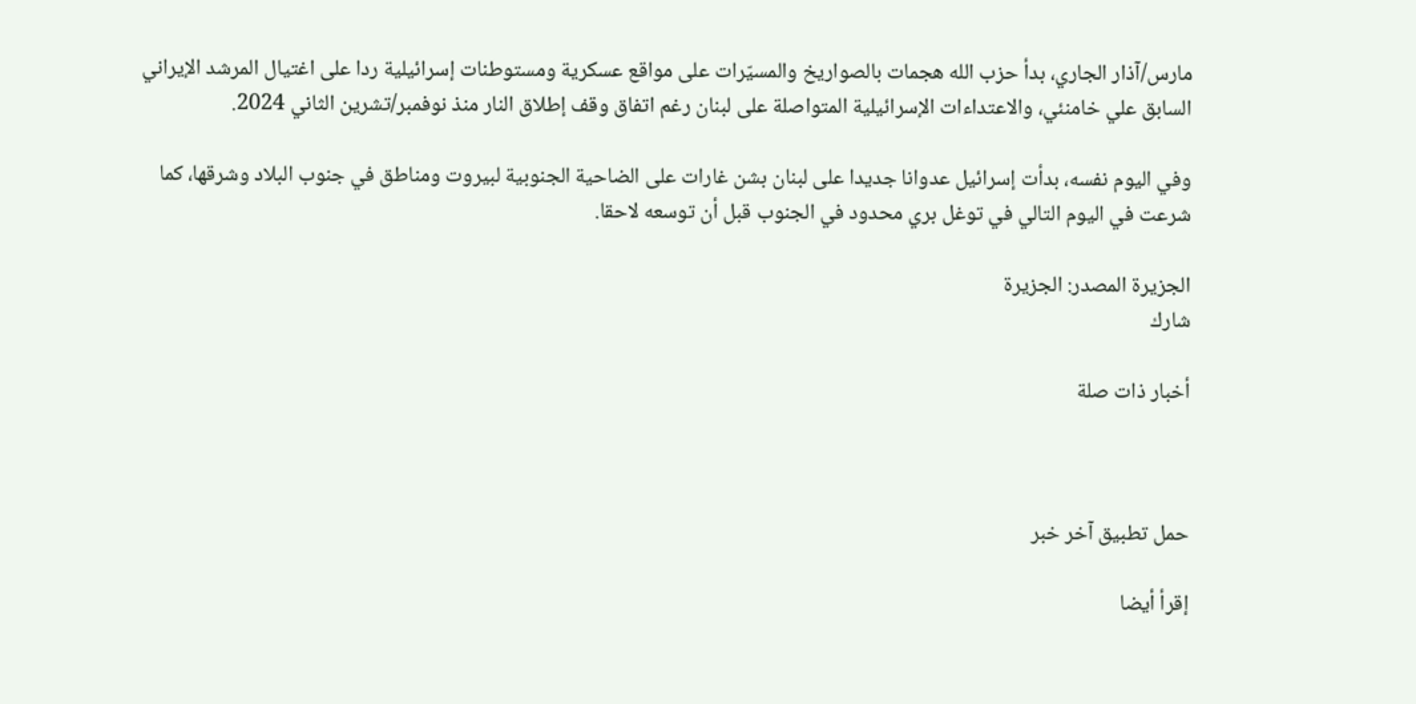مارس/آذار الجاري، بدأ حزب الله هجمات بالصواريخ والمسيّرات على مواقع عسكرية ومستوطنات إسرائيلية ردا على اغتيال المرشد الإيراني السابق علي خامنئي، والاعتداءات الإسرائيلية المتواصلة على لبنان رغم اتفاق وقف إطلاق النار منذ نوفمبر/تشرين الثاني 2024.

وفي اليوم نفسه، بدأت إسرائيل عدوانا جديدا على لبنان بشن غارات على الضاحية الجنوبية لبيروت ومناطق في جنوب البلاد وشرقها، كما شرعت في اليوم التالي في توغل بري محدود في الجنوب قبل أن توسعه لاحقا.

الجزيرة المصدر: الجزيرة
شارك

أخبار ذات صلة



حمل تطبيق آخر خبر

إقرأ أيضا